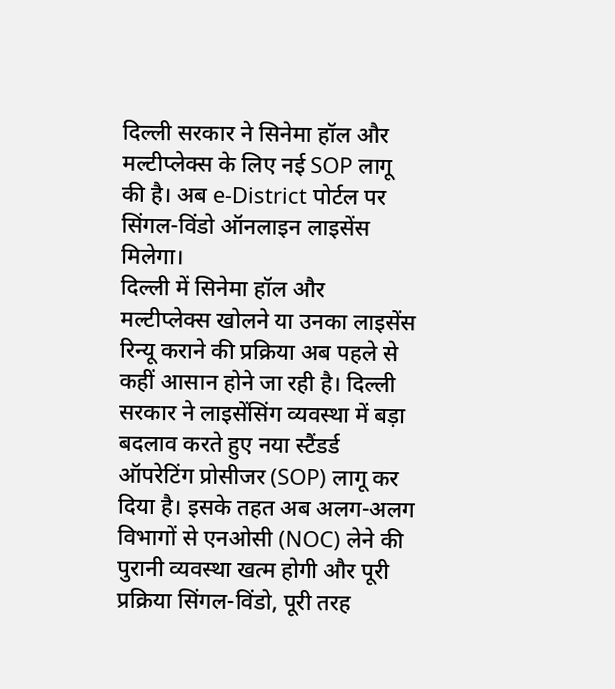दिल्ली सरकार ने सिनेमा हॉल और मल्टीप्लेक्स के लिए नई SOP लागू की है। अब e-District पोर्टल पर सिंगल-विंडो ऑनलाइन लाइसेंस मिलेगा।
दिल्ली में सिनेमा हॉल और मल्टीप्लेक्स खोलने या उनका लाइसेंस रिन्यू कराने की प्रक्रिया अब पहले से कहीं आसान होने जा रही है। दिल्ली सरकार ने लाइसेंसिंग व्यवस्था में बड़ा बदलाव करते हुए नया स्टैंडर्ड ऑपरेटिंग प्रोसीजर (SOP) लागू कर दिया है। इसके तहत अब अलग-अलग विभागों से एनओसी (NOC) लेने की पुरानी व्यवस्था खत्म होगी और पूरी प्रक्रिया सिंगल-विंडो, पूरी तरह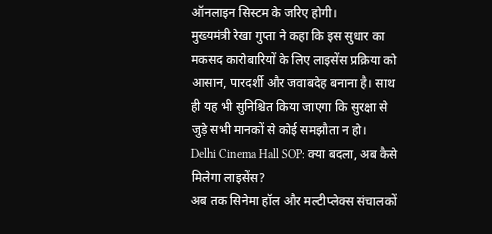ऑनलाइन सिस्टम के जरिए होगी।
मुख्यमंत्री रेखा गुप्ता ने कहा कि इस सुधार का मकसद कारोबारियों के लिए लाइसेंस प्रक्रिया को आसान, पारदर्शी और जवाबदेह बनाना है। साथ ही यह भी सुनिश्चित किया जाएगा कि सुरक्षा से जुड़े सभी मानकों से कोई समझौता न हो।
Delhi Cinema Hall SOP: क्या बदला, अब कैसे मिलेगा लाइसेंस?
अब तक सिनेमा हॉल और मल्टीप्लेक्स संचालकों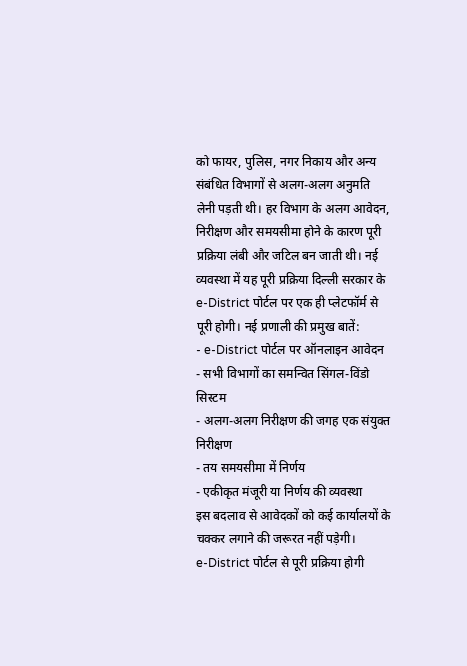को फायर, पुलिस, नगर निकाय और अन्य संबंधित विभागों से अलग-अलग अनुमति लेनी पड़ती थी। हर विभाग के अलग आवेदन, निरीक्षण और समयसीमा होने के कारण पूरी प्रक्रिया लंबी और जटिल बन जाती थी। नई व्यवस्था में यह पूरी प्रक्रिया दिल्ली सरकार के e-District पोर्टल पर एक ही प्लेटफॉर्म से पूरी होगी। नई प्रणाली की प्रमुख बातें:
- e-District पोर्टल पर ऑनलाइन आवेदन
- सभी विभागों का समन्वित सिंगल-विंडो सिस्टम
- अलग-अलग निरीक्षण की जगह एक संयुक्त निरीक्षण
- तय समयसीमा में निर्णय
- एकीकृत मंजूरी या निर्णय की व्यवस्था
इस बदलाव से आवेदकों को कई कार्यालयों के चक्कर लगाने की जरूरत नहीं पड़ेगी।
e-District पोर्टल से पूरी प्रक्रिया होगी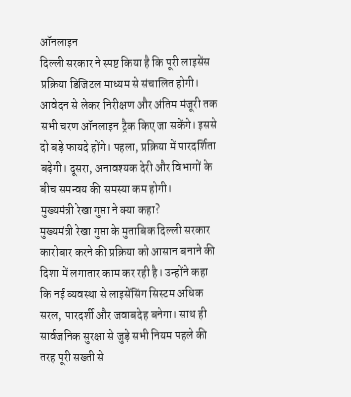ऑनलाइन
दिल्ली सरकार ने स्पष्ट किया है कि पूरी लाइसेंस प्रक्रिया डिजिटल माध्यम से संचालित होगी। आवेदन से लेकर निरीक्षण और अंतिम मंजूरी तक सभी चरण ऑनलाइन ट्रैक किए जा सकेंगे। इससे दो बड़े फायदे होंगे। पहला, प्रक्रिया में पारदर्शिता बढ़ेगी। दूसरा, अनावश्यक देरी और विभागों के बीच समन्वय की समस्या कम होगी।
मुख्यमंत्री रेखा गुप्ता ने क्या कहा?
मुख्यमंत्री रेखा गुप्ता के मुताबिक दिल्ली सरकार कारोबार करने की प्रक्रिया को आसान बनाने की दिशा में लगातार काम कर रही है। उन्होंने कहा कि नई व्यवस्था से लाइसेंसिंग सिस्टम अधिक सरल, पारदर्शी और जवाबदेह बनेगा। साथ ही सार्वजनिक सुरक्षा से जुड़े सभी नियम पहले की तरह पूरी सख्ती से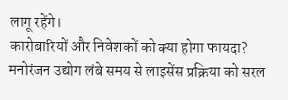लागू रहेंगे।
कारोबारियों और निवेशकों को क्या होगा फायदा?
मनोरंजन उद्योग लंबे समय से लाइसेंस प्रक्रिया को सरल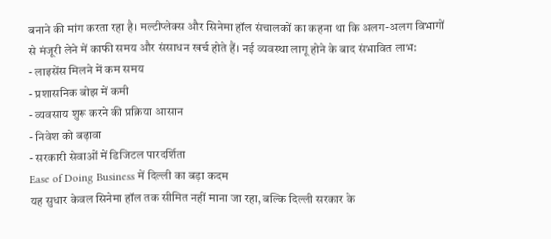बनाने की मांग करता रहा है। मल्टीप्लेक्स और सिनेमा हॉल संचालकों का कहना था कि अलग-अलग विभागों से मंजूरी लेने में काफी समय और संसाधन खर्च होते हैं। नई व्यवस्था लागू होने के बाद संभावित लाभ:
- लाइसेंस मिलने में कम समय
- प्रशासनिक बोझ में कमी
- व्यवसाय शुरू करने की प्रक्रिया आसान
- निवेश को बढ़ावा
- सरकारी सेवाओं में डिजिटल पारदर्शिता
Ease of Doing Business में दिल्ली का बड़ा कदम
यह सुधार केवल सिनेमा हॉल तक सीमित नहीं माना जा रहा, बल्कि दिल्ली सरकार के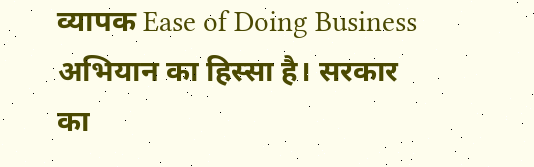व्यापक Ease of Doing Business अभियान का हिस्सा है। सरकार का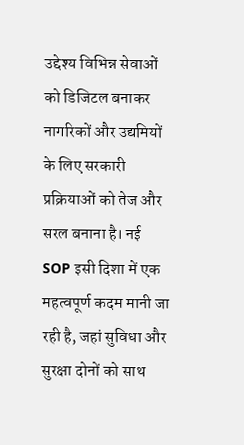उद्देश्य विभिन्न सेवाओं को डिजिटल बनाकर नागरिकों और उद्यमियों के लिए सरकारी प्रक्रियाओं को तेज और सरल बनाना है। नई SOP इसी दिशा में एक महत्वपूर्ण कदम मानी जा रही है, जहां सुविधा और सुरक्षा दोनों को साथ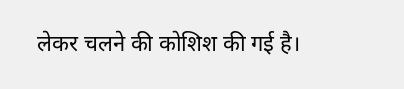लेकर चलने की कोशिश की गई है।